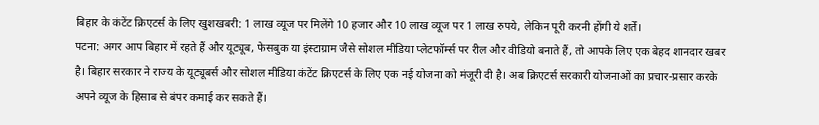बिहार के कंटेंट क्रिएटर्स के लिए खुशखबरी: 1 लाख व्यूज पर मिलेंगे 10 हजार और 10 लाख व्यूज पर 1 लाख रुपये, लेकिन पूरी करनी होंगी ये शर्तें।
पटना: अगर आप बिहार में रहते हैं और यूट्यूब, फेसबुक या इंस्टाग्राम जैसे सोशल मीडिया प्लेटफॉर्म्स पर रील और वीडियो बनाते हैं, तो आपके लिए एक बेहद शानदार खबर है। बिहार सरकार ने राज्य के यूट्यूबर्स और सोशल मीडिया कंटेंट क्रिएटर्स के लिए एक नई योजना को मंजूरी दी है। अब क्रिएटर्स सरकारी योजनाओं का प्रचार-प्रसार करके अपने व्यूज के हिसाब से बंपर कमाई कर सकते हैं।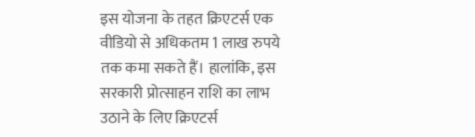इस योजना के तहत क्रिएटर्स एक वीडियो से अधिकतम 1 लाख रुपये तक कमा सकते हैं। हालांकि, इस सरकारी प्रोत्साहन राशि का लाभ उठाने के लिए क्रिएटर्स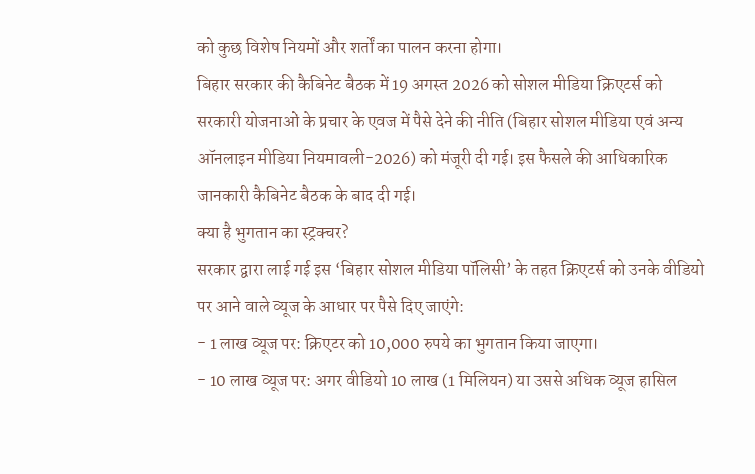को कुछ विशेष नियमों और शर्तों का पालन करना होगा।
बिहार सरकार की कैबिनेट बैठक में 19 अगस्त 2026 को सोशल मीडिया क्रिएटर्स को सरकारी योजनाओं के प्रचार के एवज में पैसे देने की नीति (बिहार सोशल मीडिया एवं अन्य ऑनलाइन मीडिया नियमावली-2026) को मंजूरी दी गई। इस फैसले की आधिकारिक जानकारी कैबिनेट बैठक के बाद दी गई।
क्या है भुगतान का स्ट्रक्चर?
सरकार द्वारा लाई गई इस ‘बिहार सोशल मीडिया पॉलिसी’ के तहत क्रिएटर्स को उनके वीडियो पर आने वाले व्यूज के आधार पर पैसे दिए जाएंगे:
- 1 लाख व्यूज पर: क्रिएटर को 10,000 रुपये का भुगतान किया जाएगा।
- 10 लाख व्यूज पर: अगर वीडियो 10 लाख (1 मिलियन) या उससे अधिक व्यूज हासिल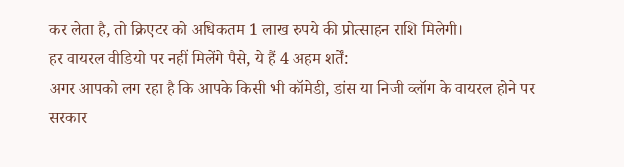कर लेता है, तो क्रिएटर को अधिकतम 1 लाख रुपये की प्रोत्साहन राशि मिलेगी।
हर वायरल वीडियो पर नहीं मिलेंगे पैसे, ये हैं 4 अहम शर्तें:
अगर आपको लग रहा है कि आपके किसी भी कॉमेडी, डांस या निजी व्लॉग के वायरल होने पर सरकार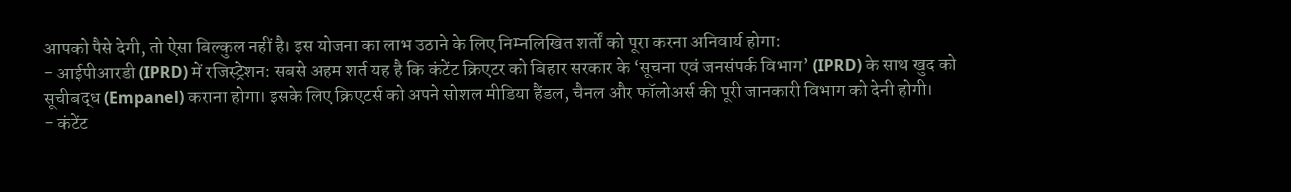आपको पैसे देगी, तो ऐसा बिल्कुल नहीं है। इस योजना का लाभ उठाने के लिए निम्नलिखित शर्तों को पूरा करना अनिवार्य होगा:
- आईपीआरडी (IPRD) में रजिस्ट्रेशन: सबसे अहम शर्त यह है कि कंटेंट क्रिएटर को बिहार सरकार के ‘सूचना एवं जनसंपर्क विभाग’ (IPRD) के साथ खुद को सूचीबद्ध (Empanel) कराना होगा। इसके लिए क्रिएटर्स को अपने सोशल मीडिया हैंडल, चैनल और फॉलोअर्स की पूरी जानकारी विभाग को देनी होगी।
- कंटेंट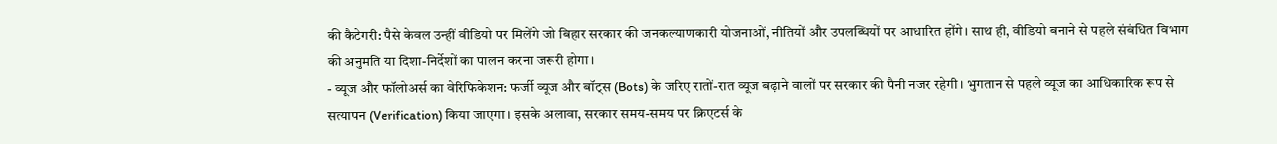की कैटेगरी: पैसे केवल उन्हीं वीडियो पर मिलेंगे जो बिहार सरकार की जनकल्याणकारी योजनाओं, नीतियों और उपलब्धियों पर आधारित होंगे। साथ ही, वीडियो बनाने से पहले संबंधित विभाग की अनुमति या दिशा-निर्देशों का पालन करना जरूरी होगा।
- व्यूज और फॉलोअर्स का वेरिफिकेशन: फर्जी व्यूज और बॉट्स (Bots) के जरिए रातों-रात व्यूज बढ़ाने वालों पर सरकार की पैनी नजर रहेगी। भुगतान से पहले व्यूज का आधिकारिक रूप से सत्यापन (Verification) किया जाएगा। इसके अलावा, सरकार समय-समय पर क्रिएटर्स के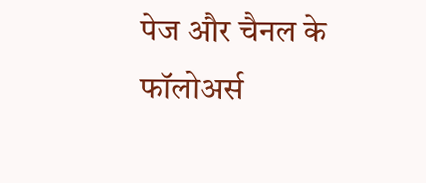पेज और चैनल के फॉलोअर्स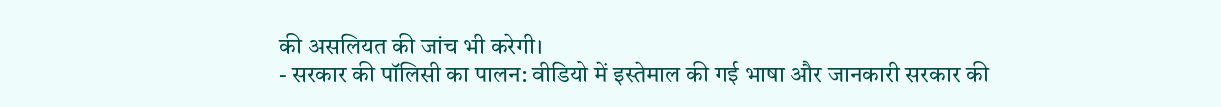की असलियत की जांच भी करेगी।
- सरकार की पॉलिसी का पालन: वीडियो में इस्तेमाल की गई भाषा और जानकारी सरकार की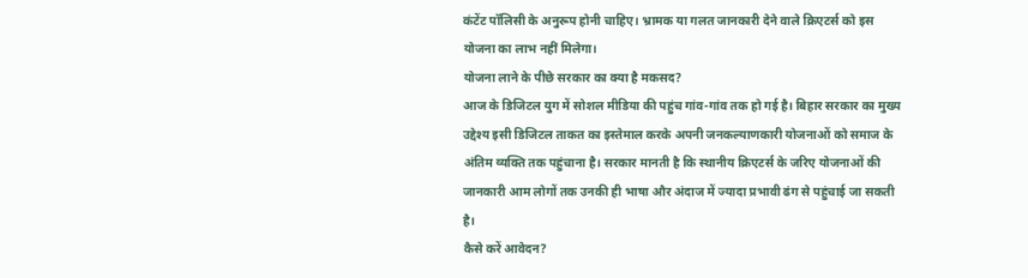कंटेंट पॉलिसी के अनुरूप होनी चाहिए। भ्रामक या गलत जानकारी देने वाले क्रिएटर्स को इस योजना का लाभ नहीं मिलेगा।
योजना लाने के पीछे सरकार का क्या है मकसद?
आज के डिजिटल युग में सोशल मीडिया की पहुंच गांव-गांव तक हो गई है। बिहार सरकार का मुख्य उद्देश्य इसी डिजिटल ताकत का इस्तेमाल करके अपनी जनकल्याणकारी योजनाओं को समाज के अंतिम व्यक्ति तक पहुंचाना है। सरकार मानती है कि स्थानीय क्रिएटर्स के जरिए योजनाओं की जानकारी आम लोगों तक उनकी ही भाषा और अंदाज में ज्यादा प्रभावी ढंग से पहुंचाई जा सकती है।
कैसे करें आवेदन?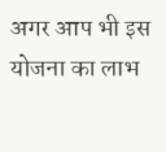अगर आप भी इस योजना का लाभ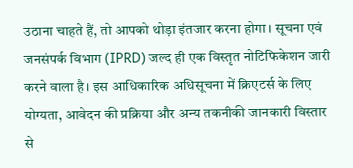उठाना चाहते हैं, तो आपको थोड़ा इंतजार करना होगा। सूचना एवं जनसंपर्क विभाग (IPRD) जल्द ही एक विस्तृत नोटिफिकेशन जारी करने वाला है। इस आधिकारिक अधिसूचना में क्रिएटर्स के लिए योग्यता, आवेदन की प्रक्रिया और अन्य तकनीकी जानकारी विस्तार से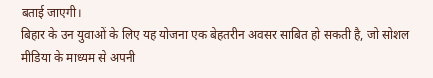बताई जाएगी।
बिहार के उन युवाओं के लिए यह योजना एक बेहतरीन अवसर साबित हो सकती है, जो सोशल मीडिया के माध्यम से अपनी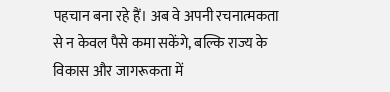पहचान बना रहे हैं। अब वे अपनी रचनात्मकता से न केवल पैसे कमा सकेंगे, बल्कि राज्य के विकास और जागरूकता में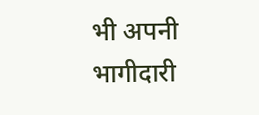भी अपनी भागीदारी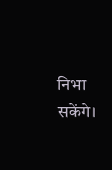निभा सकेंगे।